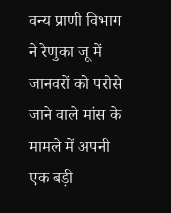वन्य प्राणी विभाग ने रेणुका जू में जानवरों को परोसे जाने वाले मांस के मामले में अपनी एक बड़ी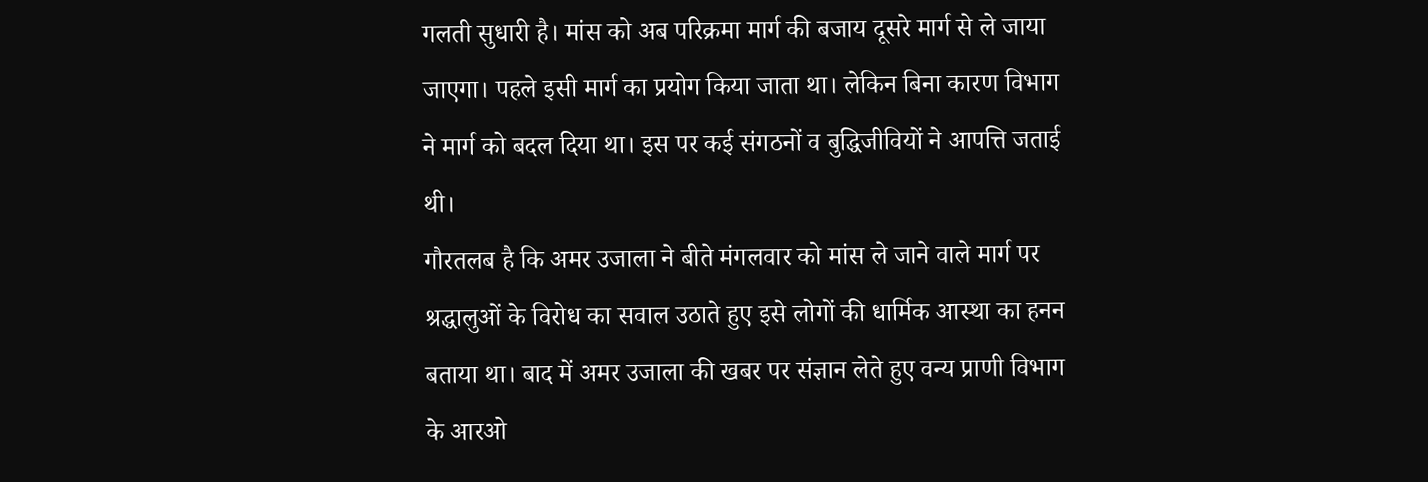गलती सुधारी है। मांस को अब परिक्रमा मार्ग की बजाय दूसरे मार्ग से ले जाया जाएगा। पहले इसी मार्ग का प्रयोग किया जाता था। लेकिन बिना कारण विभाग ने मार्ग को बदल दिया था। इस पर कई संगठनों व बुद्धिजीवियों ने आपत्ति जताई थी।
गौरतलब है कि अमर उजाला ने बीते मंगलवार को मांस ले जाने वाले मार्ग पर श्रद्धालुओं के विरोध का सवाल उठाते हुए इसे लोगों की धार्मिक आस्था का हनन बताया था। बाद में अमर उजाला की खबर पर संज्ञान लेते हुए वन्य प्राणी विभाग के आरओ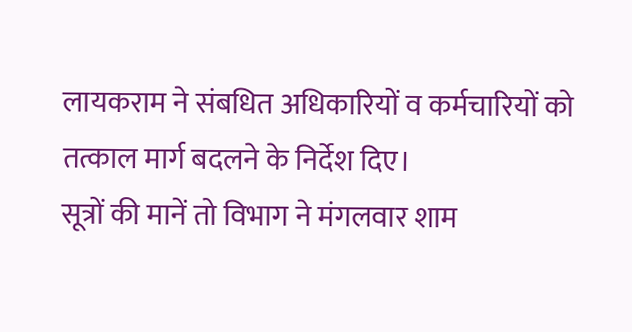लायकराम ने संबधित अधिकारियों व कर्मचारियों को तत्काल मार्ग बदलने के निर्देश दिए।
सूत्रों की मानें तो विभाग ने मंगलवार शाम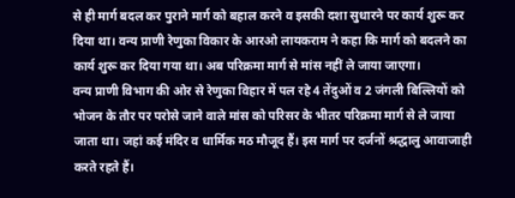से ही मार्ग बदल कर पुराने मार्ग को बहाल करने व इसकी दशा सुधारने पर कार्य शुरू कर दिया था। वन्य प्राणी रेणुका विकार के आरओ लायकराम ने कहा कि मार्ग को बदलने का कार्य शुरू कर दिया गया था। अब परिक्रमा मार्ग से मांस नहीं ले जाया जाएगा।
वन्य प्राणी विभाग की ओर से रेणुका विहार में पल रहे 4 तेंदुओं व 2 जंगली बिल्लियों को भोजन के तौर पर परोसे जाने वाले मांस को परिसर के भीतर परिक्रमा मार्ग से ले जाया जाता था। जहां कई मंदिर व धार्मिक मठ मौजूद हैं। इस मार्ग पर दर्जनों श्रद्धालु आवाजाही करते रहते हैं।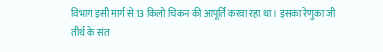विभाग इसी मार्ग से 13 किलो चिकन की आपूर्ति करवा रहा था। इसका रेणुका जी तीर्थ के संत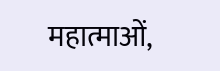महात्माओं,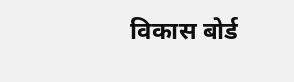विकास बोर्ड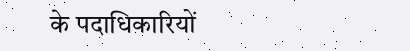के पदाधिकारियों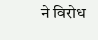ने विरोध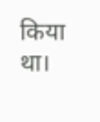किया था।